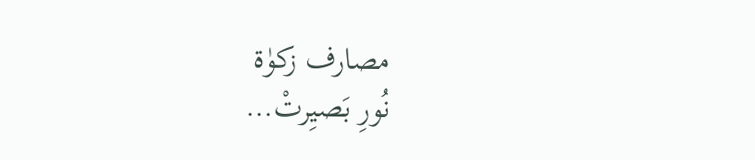مصارف زکوٰۃ
نُورِ بَصیِرتْ…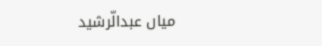میاں عبدالّرشید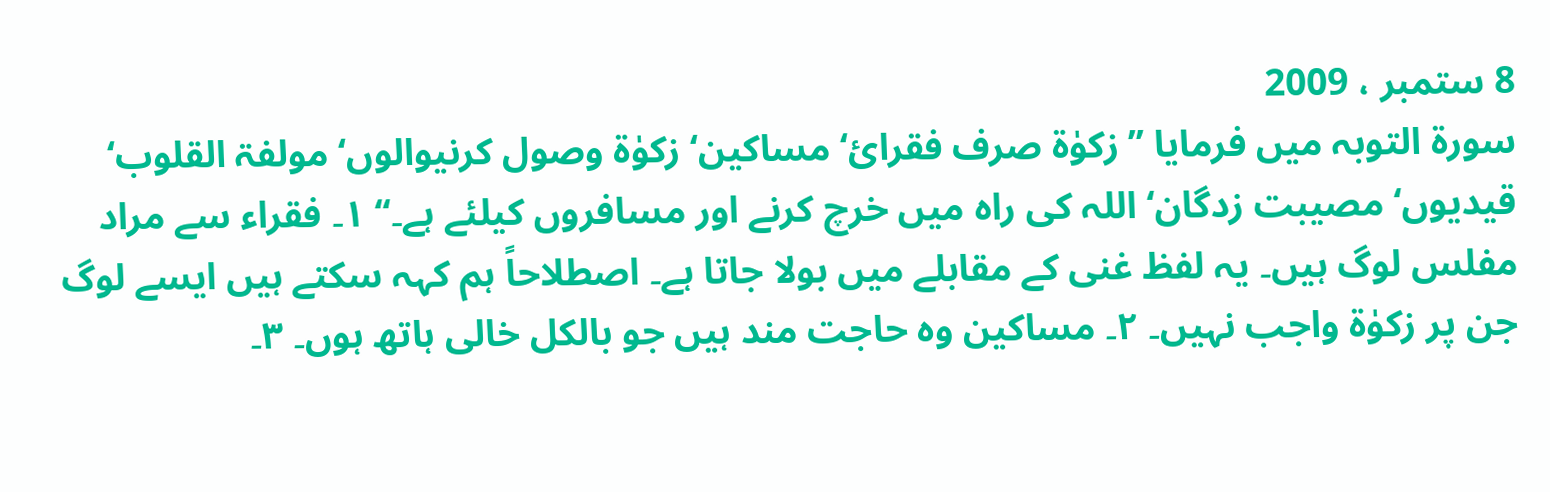8 ستمبر ، 2009
سورۃ التوبہ میں فرمایا ’’ زکوٰۃ صرف فقرائ‘ مساکین‘ زکوٰۃ وصول کرنیوالوں‘ مولفۃ القلوب‘ قیدیوں‘ مصیبت زدگان‘ اللہ کی راہ میں خرچ کرنے اور مسافروں کیلئے ہے۔‘‘ ۱۔ فقراء سے مراد مفلس لوگ ہیں۔ یہ لفظ غنی کے مقابلے میں بولا جاتا ہے۔ اصطلاحاً ہم کہہ سکتے ہیں ایسے لوگ جن پر زکوٰۃ واجب نہیں۔ ۲۔ مساکین وہ حاجت مند ہیں جو بالکل خالی ہاتھ ہوں۔ ۳۔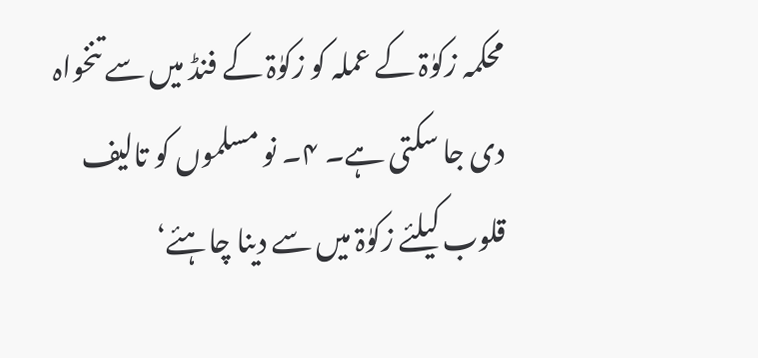محکمہ زکوٰۃ کے عملہ کو زکوٰۃ کے فنڈ میں سے تنخواہ دی جا سکتی ہے۔ ۴۔ نو مسلموں کو تالیف قلوب کیلئے زکوٰۃ میں سے دینا چاہئے‘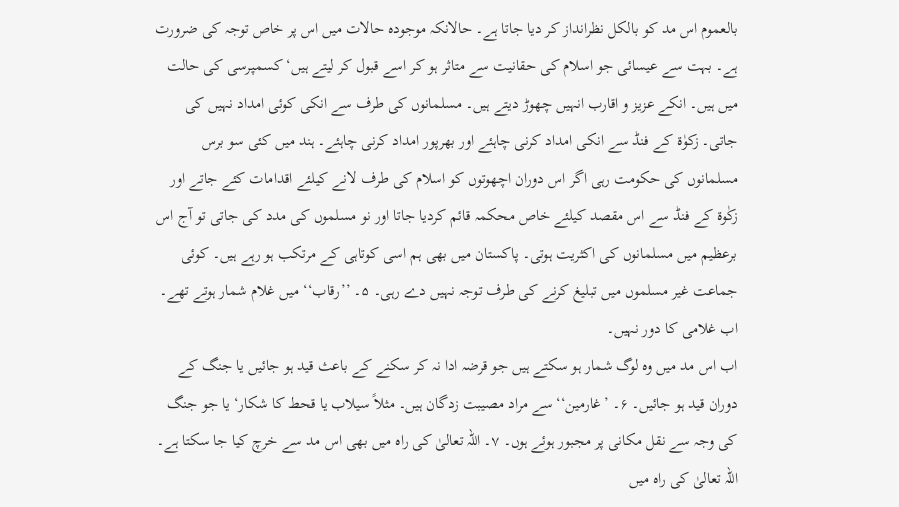بالعموم اس مد کو بالکل نظرانداز کر دیا جاتا ہے۔ حالانکہ موجودہ حالات میں اس پر خاص توجہ کی ضرورت ہے۔ بہت سے عیسائی جو اسلام کی حقانیت سے متاثر ہو کر اسے قبول کر لیتے ہیں‘ کسمپرسی کی حالت میں ہیں۔ انکے عزیز و اقارب انہیں چھوڑ دیتے ہیں۔ مسلمانوں کی طرف سے انکی کوئی امداد نہیں کی جاتی۔ زکوٰۃ کے فنڈ سے انکی امداد کرنی چاہئے اور بھرپور امداد کرنی چاہئے۔ ہند میں کئی سو برس مسلمانوں کی حکومت رہی اگر اس دوران اچھوتوں کو اسلام کی طرف لانے کیلئے اقدامات کئے جاتے اور زکٰوۃ کے فنڈ سے اس مقصد کیلئے خاص محکمہ قائم کردیا جاتا اور نو مسلموں کی مدد کی جاتی تو آج اس برعظیم میں مسلمانوں کی اکثریت ہوتی۔ پاکستان میں بھی ہم اسی کوتاہی کے مرتکب ہو رہے ہیں۔ کوئی جماعت غیر مسلموں میں تبلیغ کرنے کی طرف توجہ نہیں دے رہی۔ ۵۔ ’’رقاب‘‘ میں غلام شمار ہوتے تھے۔ اب غلامی کا دور نہیں۔
اب اس مد میں وہ لوگ شمار ہو سکتے ہیں جو قرضہ ادا نہ کر سکنے کے باعث قید ہو جائیں یا جنگ کے دوران قید ہو جائیں۔ ۶۔ ’غارمین‘‘ سے مراد مصیبت زدگان ہیں۔ مثلاً سیلاب یا قحط کا شکار‘ یا جو جنگ کی وجہ سے نقل مکانی پر مجبور ہوئے ہوں۔ ۷۔ اللہ تعالیٰ کی راہ میں بھی اس مد سے خرچ کیا جا سکتا ہے۔
اللہ تعالیٰ کی راہ میں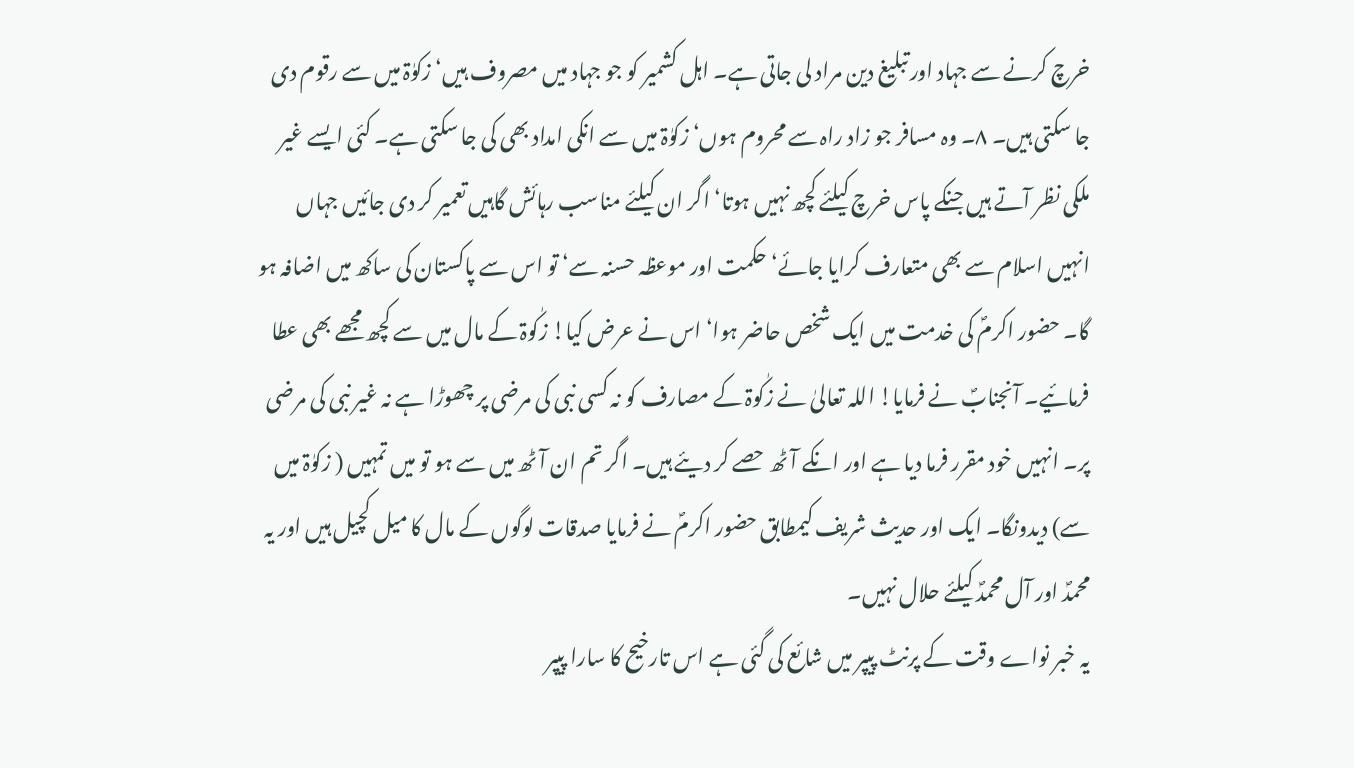خرچ کرنے سے جہاد اور تبلیغ دین مراد لی جاتی ہے۔ اہل کشمیر کو جو جہاد میں مصروف ہیں‘ زکوٰۃ میں سے رقوم دی جا سکتی ہیں۔ ۸۔ وہ مسافر جو زاد راہ سے محروم ہوں‘ زکوٰۃ میں سے انکی امداد بھی کی جا سکتی ہے۔ کئی ایسے غیر ملکی نظر آتے ہیں جنکے پاس خرچ کیلئے کچھ نہیں ہوتا‘ اگر ان کیلئے مناسب رہائش گاہیں تعمیر کر دی جائیں جہاں انہیں اسلام سے بھی متعارف کرایا جائے‘ حکمت اور موعظہ حسنہ سے‘ تو اس سے پاکستان کی ساکھ میں اضافہ ہو گا۔ حضور اکرمؐ کی خدمت میں ایک شخص حاضر ہوا‘ اس نے عرض کیا! زکٰوۃ کے مال میں سے کچھ مجھے بھی عطا فرمائیے۔ آنجنابؐ نے فرمایا! اللہ تعالیٰ نے زکٰوۃ کے مصارف کو نہ کسی نبی کی مرضی پر چھوڑا ہے نہ غیر نبی کی مرضی پر۔ انہیں خود مقرر فرما دیا ہے اور انکے آٹھ حصے کر دیئے ہیں۔ اگر تم ان آٹھ میں سے ہو تو میں تمہیں ( زکوٰۃ میں سے) دیدونگا۔ ایک اور حدیث شریف کیمطابق حضور اکرمؐ نے فرمایا صدقات لوگوں کے مال کا میل کچیل ہیں اور یہ محمدؐ اور آل محمدؐ کیلئے حلال نہیں۔
یہ خبر نواے وقت کے پرنٹ پیپر میں شائع کی گئی ہے اس تارخیح کا سارا پیپر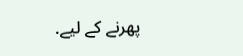پھرنے کے لیے.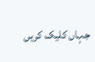جہاں کلیک کریں